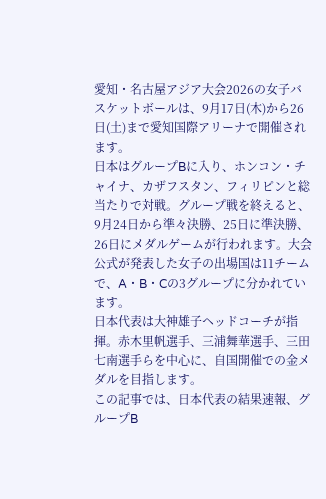愛知・名古屋アジア大会2026の女子バスケットボールは、9月17日(木)から26日(土)まで愛知国際アリーナで開催されます。
日本はグループBに入り、ホンコン・チャイナ、カザフスタン、フィリピンと総当たりで対戦。グループ戦を終えると、9月24日から準々決勝、25日に準決勝、26日にメダルゲームが行われます。大会公式が発表した女子の出場国は11チームで、A・B・Cの3グループに分かれています。
日本代表は大神雄子ヘッドコーチが指揮。赤木里帆選手、三浦舞華選手、三田七南選手らを中心に、自国開催での金メダルを目指します。
この記事では、日本代表の結果速報、グループB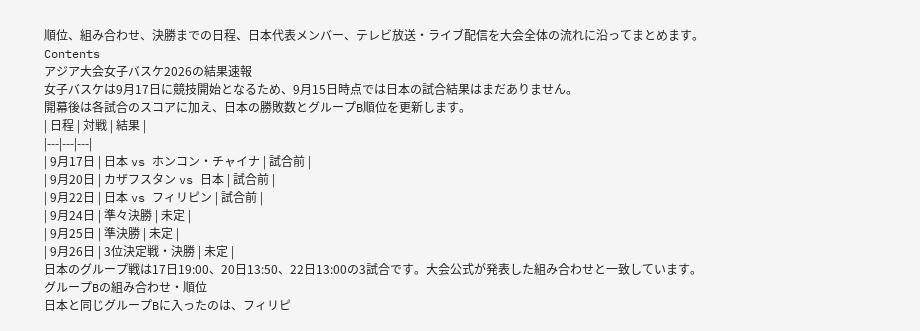順位、組み合わせ、決勝までの日程、日本代表メンバー、テレビ放送・ライブ配信を大会全体の流れに沿ってまとめます。
Contents
アジア大会女子バスケ2026の結果速報
女子バスケは9月17日に競技開始となるため、9月15日時点では日本の試合結果はまだありません。
開幕後は各試合のスコアに加え、日本の勝敗数とグループB順位を更新します。
| 日程 | 対戦 | 結果 |
|---|---|---|
| 9月17日 | 日本 vs ホンコン・チャイナ | 試合前 |
| 9月20日 | カザフスタン vs 日本 | 試合前 |
| 9月22日 | 日本 vs フィリピン | 試合前 |
| 9月24日 | 準々決勝 | 未定 |
| 9月25日 | 準決勝 | 未定 |
| 9月26日 | 3位決定戦・決勝 | 未定 |
日本のグループ戦は17日19:00、20日13:50、22日13:00の3試合です。大会公式が発表した組み合わせと一致しています。
グループBの組み合わせ・順位
日本と同じグループBに入ったのは、フィリピ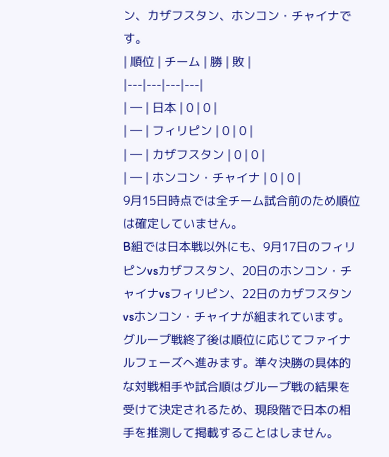ン、カザフスタン、ホンコン・チャイナです。
| 順位 | チーム | 勝 | 敗 |
|---|---|---|---|
| ― | 日本 | 0 | 0 |
| ― | フィリピン | 0 | 0 |
| ― | カザフスタン | 0 | 0 |
| ― | ホンコン・チャイナ | 0 | 0 |
9月15日時点では全チーム試合前のため順位は確定していません。
B組では日本戦以外にも、9月17日のフィリピンvsカザフスタン、20日のホンコン・チャイナvsフィリピン、22日のカザフスタンvsホンコン・チャイナが組まれています。
グループ戦終了後は順位に応じてファイナルフェーズへ進みます。準々決勝の具体的な対戦相手や試合順はグループ戦の結果を受けて決定されるため、現段階で日本の相手を推測して掲載することはしません。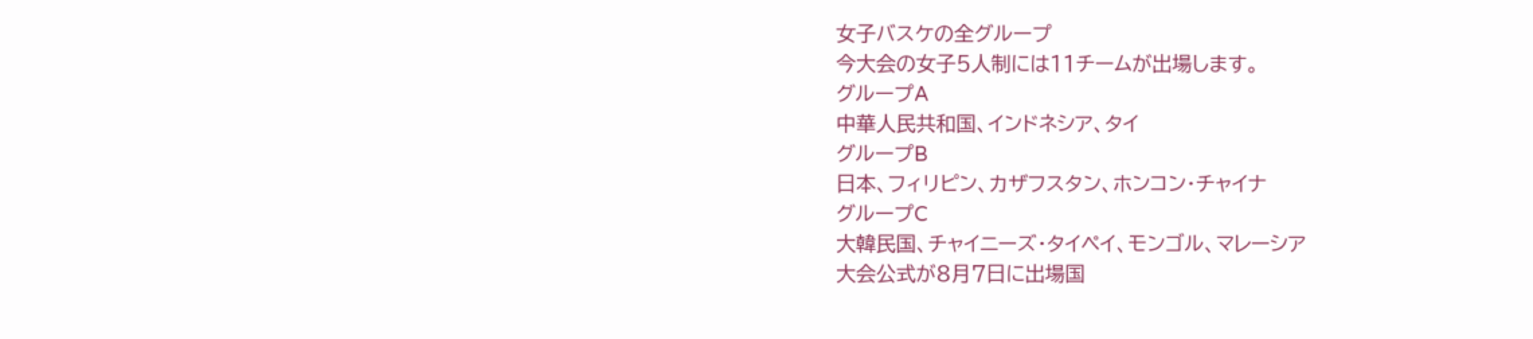女子バスケの全グループ
今大会の女子5人制には11チームが出場します。
グループA
中華人民共和国、インドネシア、タイ
グループB
日本、フィリピン、カザフスタン、ホンコン・チャイナ
グループC
大韓民国、チャイニーズ・タイペイ、モンゴル、マレーシア
大会公式が8月7日に出場国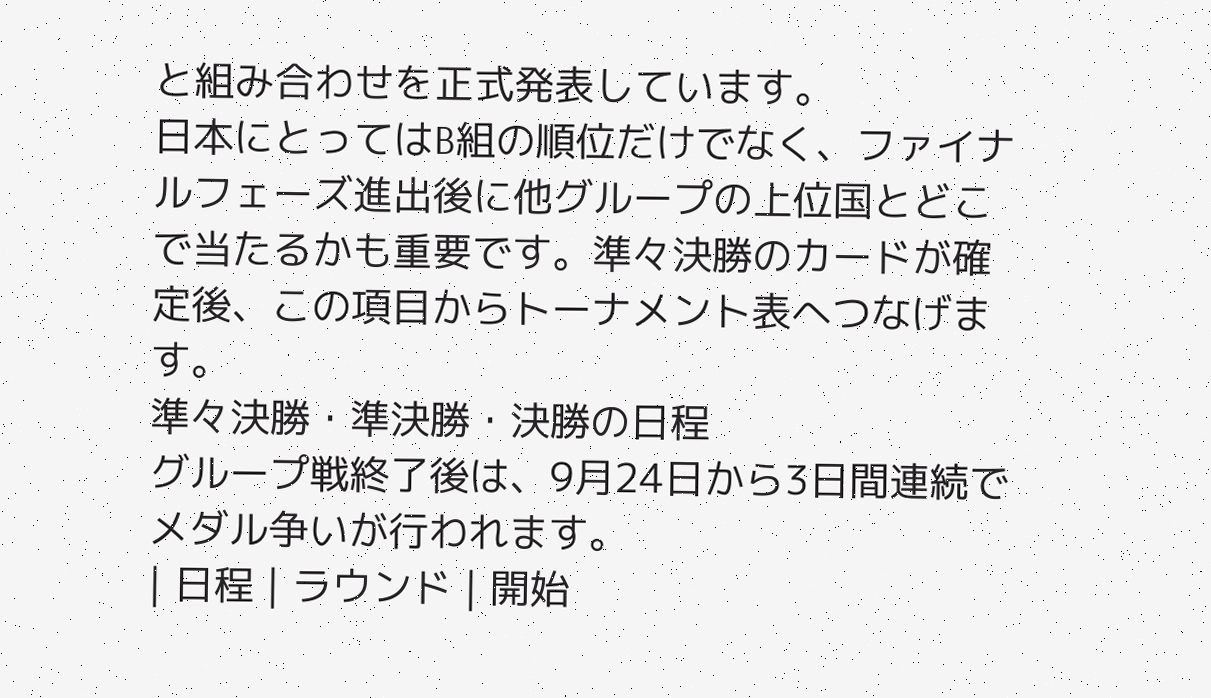と組み合わせを正式発表しています。
日本にとってはB組の順位だけでなく、ファイナルフェーズ進出後に他グループの上位国とどこで当たるかも重要です。準々決勝のカードが確定後、この項目からトーナメント表へつなげます。
準々決勝・準決勝・決勝の日程
グループ戦終了後は、9月24日から3日間連続でメダル争いが行われます。
| 日程 | ラウンド | 開始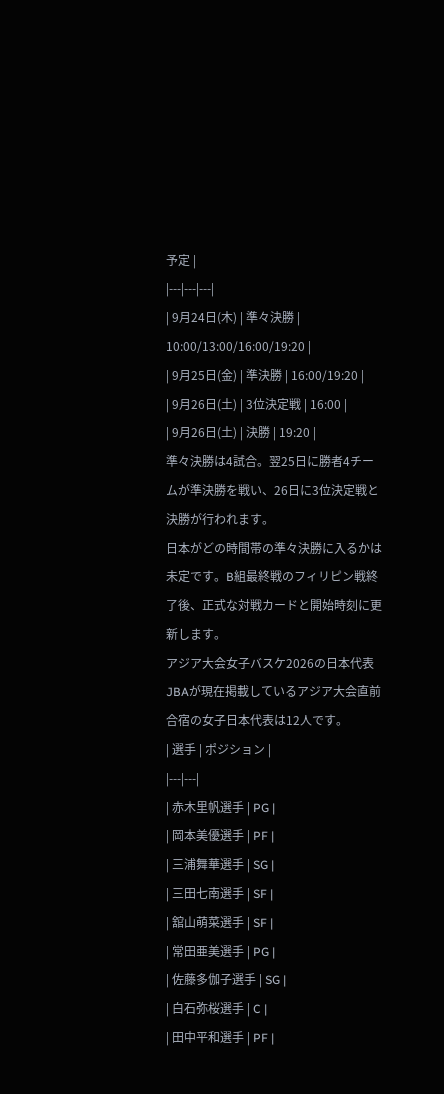予定 |
|---|---|---|
| 9月24日(木) | 準々決勝 | 10:00/13:00/16:00/19:20 |
| 9月25日(金) | 準決勝 | 16:00/19:20 |
| 9月26日(土) | 3位決定戦 | 16:00 |
| 9月26日(土) | 決勝 | 19:20 |
準々決勝は4試合。翌25日に勝者4チームが準決勝を戦い、26日に3位決定戦と決勝が行われます。
日本がどの時間帯の準々決勝に入るかは未定です。B組最終戦のフィリピン戦終了後、正式な対戦カードと開始時刻に更新します。
アジア大会女子バスケ2026の日本代表
JBAが現在掲載しているアジア大会直前合宿の女子日本代表は12人です。
| 選手 | ポジション |
|---|---|
| 赤木里帆選手 | PG |
| 岡本美優選手 | PF |
| 三浦舞華選手 | SG |
| 三田七南選手 | SF |
| 舘山萌菜選手 | SF |
| 常田亜美選手 | PG |
| 佐藤多伽子選手 | SG |
| 白石弥桜選手 | C |
| 田中平和選手 | PF |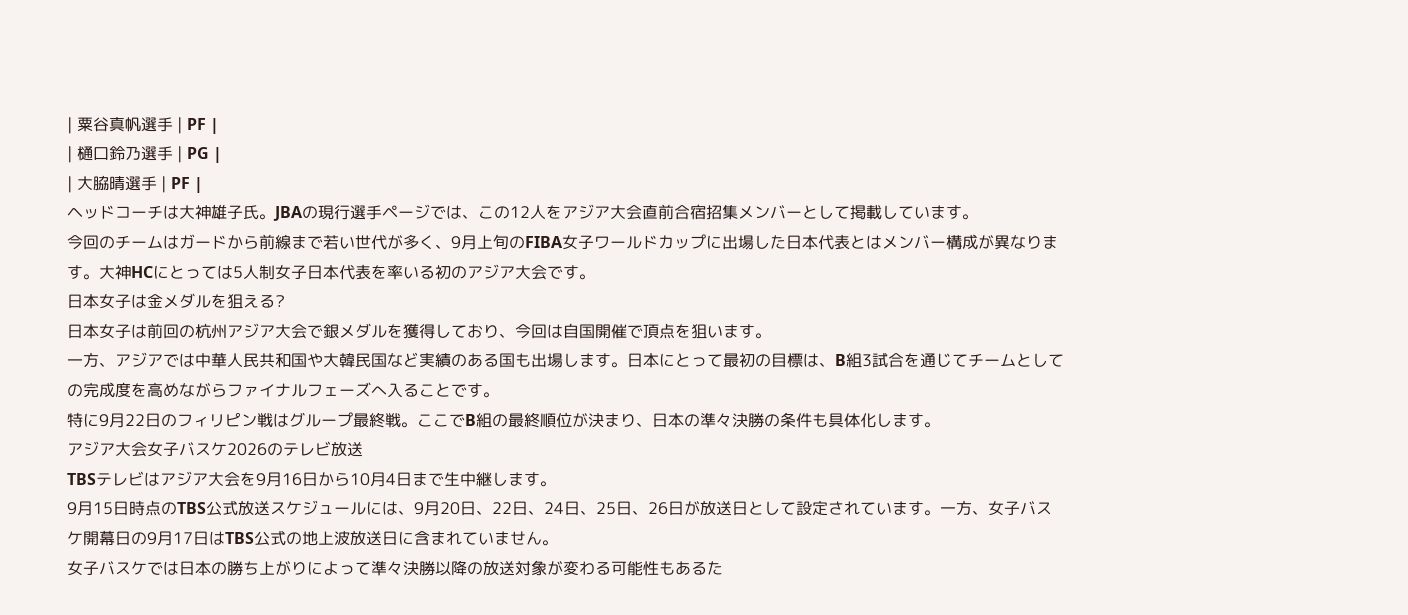| 粟谷真帆選手 | PF |
| 樋口鈴乃選手 | PG |
| 大脇晴選手 | PF |
ヘッドコーチは大神雄子氏。JBAの現行選手ページでは、この12人をアジア大会直前合宿招集メンバーとして掲載しています。
今回のチームはガードから前線まで若い世代が多く、9月上旬のFIBA女子ワールドカップに出場した日本代表とはメンバー構成が異なります。大神HCにとっては5人制女子日本代表を率いる初のアジア大会です。
日本女子は金メダルを狙える?
日本女子は前回の杭州アジア大会で銀メダルを獲得しており、今回は自国開催で頂点を狙います。
一方、アジアでは中華人民共和国や大韓民国など実績のある国も出場します。日本にとって最初の目標は、B組3試合を通じてチームとしての完成度を高めながらファイナルフェーズへ入ることです。
特に9月22日のフィリピン戦はグループ最終戦。ここでB組の最終順位が決まり、日本の準々決勝の条件も具体化します。
アジア大会女子バスケ2026のテレビ放送
TBSテレビはアジア大会を9月16日から10月4日まで生中継します。
9月15日時点のTBS公式放送スケジュールには、9月20日、22日、24日、25日、26日が放送日として設定されています。一方、女子バスケ開幕日の9月17日はTBS公式の地上波放送日に含まれていません。
女子バスケでは日本の勝ち上がりによって準々決勝以降の放送対象が変わる可能性もあるた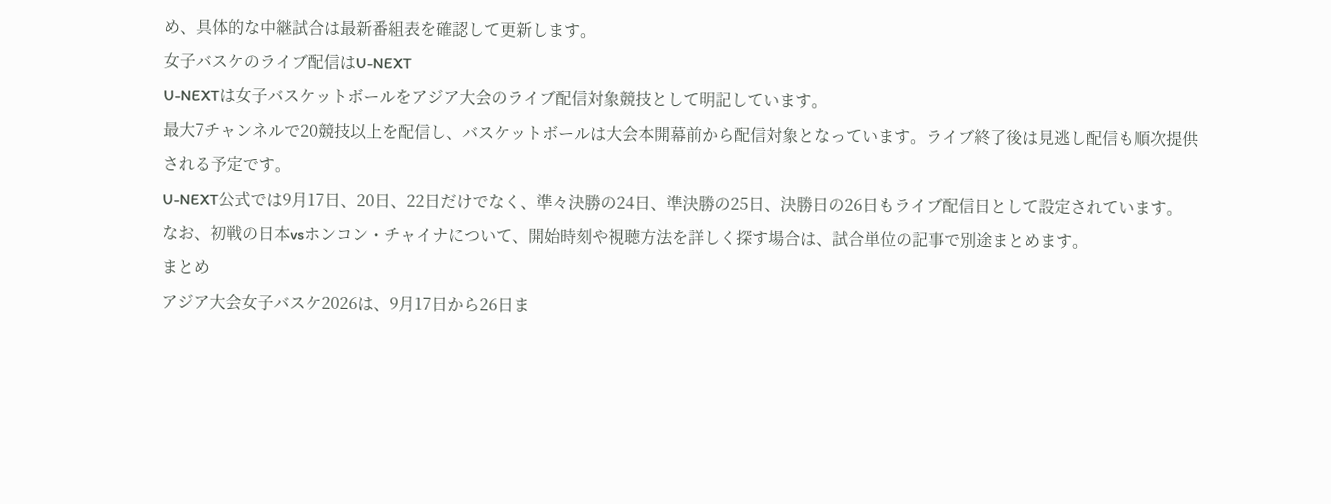め、具体的な中継試合は最新番組表を確認して更新します。
女子バスケのライブ配信はU-NEXT
U-NEXTは女子バスケットボールをアジア大会のライブ配信対象競技として明記しています。
最大7チャンネルで20競技以上を配信し、バスケットボールは大会本開幕前から配信対象となっています。ライブ終了後は見逃し配信も順次提供される予定です。
U-NEXT公式では9月17日、20日、22日だけでなく、準々決勝の24日、準決勝の25日、決勝日の26日もライブ配信日として設定されています。
なお、初戦の日本vsホンコン・チャイナについて、開始時刻や視聴方法を詳しく探す場合は、試合単位の記事で別途まとめます。
まとめ
アジア大会女子バスケ2026は、9月17日から26日ま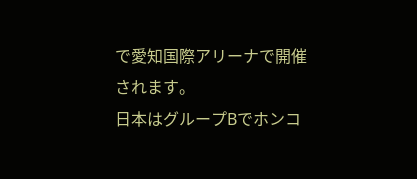で愛知国際アリーナで開催されます。
日本はグループBでホンコ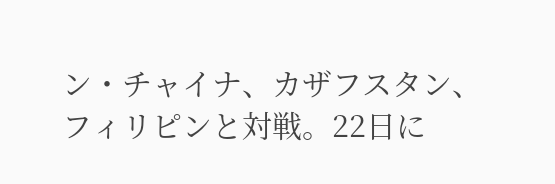ン・チャイナ、カザフスタン、フィリピンと対戦。22日に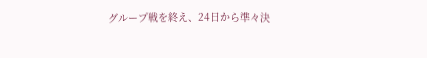グループ戦を終え、24日から準々決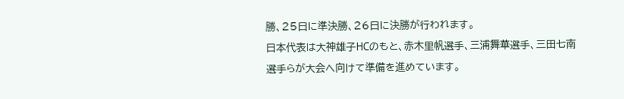勝、25日に準決勝、26日に決勝が行われます。
日本代表は大神雄子HCのもと、赤木里帆選手、三浦舞華選手、三田七南選手らが大会へ向けて準備を進めています。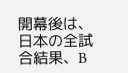開幕後は、日本の全試合結果、B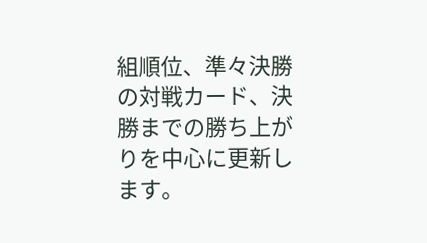組順位、準々決勝の対戦カード、決勝までの勝ち上がりを中心に更新します。